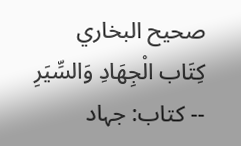صحيح البخاري
كِتَاب الْجِهَادِ وَالسِّيَرِ -- کتاب: جہاد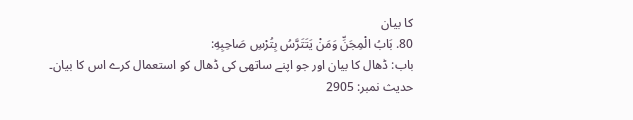کا بیان
80. بَابُ الْمِجَنِّ وَمَنْ يَتَتَرَّسُ بِتُرْسِ صَاحِبِهِ:
باب: ڈھال کا بیان اور جو اپنے ساتھی کی ڈھال کو استعمال کرے اس کا بیان۔
حدیث نمبر: 2905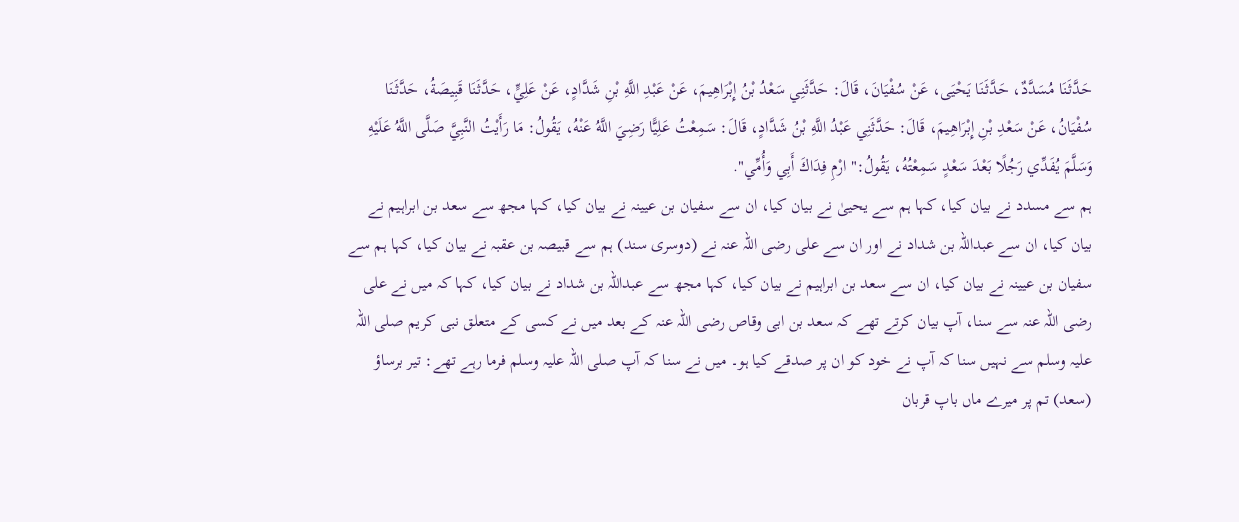حَدَّثَنَا مُسَدَّدٌ، حَدَّثَنَا يَحْيَى، عَنْ سُفْيَانَ، قَالَ: حَدَّثَنِي سَعْدُ بْنُ إِبْرَاهِيمَ، عَنْ عَبْدِ اللَّهِ بْنِ شَدَّادٍ، عَنْ عَلِيٍّ، حَدَّثَنَا قَبِيصَةُ، حَدَّثَنَا سُفْيَانُ، عَنْ سَعْدِ بْنِ إِبْرَاهِيمَ، قَالَ: حَدَّثَنِي عَبْدُ اللَّهِ بْنُ شَدَّادٍ، قَالَ: سَمِعْتُ عَلِيًّا رَضِيَ اللَّهُ عَنْهُ، يَقُولُ: مَا رَأَيْتُ النَّبِيَّ صَلَّى اللَّهُ عَلَيْهِ وَسَلَّمَ يُفَدِّي رَجُلًا بَعْدَ سَعْدٍ سَمِعْتُهُ، يَقُولُ:" ارْمِ فِدَاكَ أَبِي وَأُمِّي".
ہم سے مسدد نے بیان کیا، کہا ہم سے یحییٰ نے بیان کیا، ان سے سفیان بن عیینہ نے بیان کیا، کہا مجھ سے سعد بن ابراہیم نے بیان کیا، ان سے عبداللہ بن شداد نے اور ان سے علی رضی اللہ عنہ نے (دوسری سند) ہم سے قبیصہ بن عقبہ نے بیان کیا، کہا ہم سے سفیان بن عیینہ نے بیان کیا، ان سے سعد بن ابراہیم نے بیان کیا، کہا مجھ سے عبداللہ بن شداد نے بیان کیا، کہا کہ میں نے علی رضی اللہ عنہ سے سنا، آپ بیان کرتے تھے کہ سعد بن ابی وقاص رضی اللہ عنہ کے بعد میں نے کسی کے متعلق نبی کریم صلی اللہ علیہ وسلم سے نہیں سنا کہ آپ نے خود کو ان پر صدقے کیا ہو۔ میں نے سنا کہ آپ صلی اللہ علیہ وسلم فرما رہے تھے: تیر برساؤ (سعد) تم پر میرے ماں باپ قربان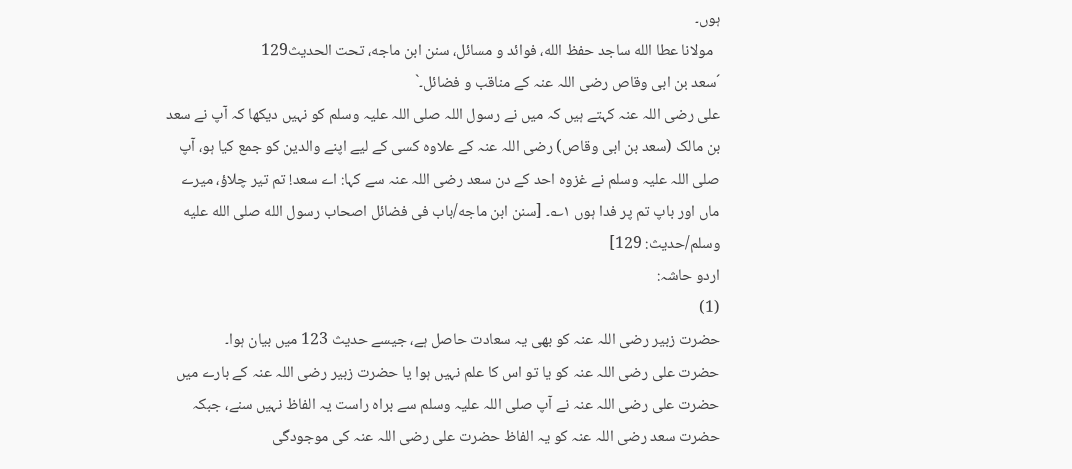ہوں۔
  مولانا عطا الله ساجد حفظ الله، فوائد و مسائل، سنن ابن ماجه، تحت الحديث129
´سعد بن ابی وقاص رضی اللہ عنہ کے مناقب و فضائل۔`
علی رضی اللہ عنہ کہتے ہیں کہ میں نے رسول اللہ صلی اللہ علیہ وسلم کو نہیں دیکھا کہ آپ نے سعد بن مالک (سعد بن ابی وقاص) رضی اللہ عنہ کے علاوہ کسی کے لیے اپنے والدین کو جمع کیا ہو، آپ صلی اللہ علیہ وسلم نے غزوہ احد کے دن سعد رضی اللہ عنہ سے کہا: اے سعد! تم تیر چلاؤ، میرے ماں اور باپ تم پر فدا ہوں ۱؎۔ [سنن ابن ماجه/باب فى فضائل اصحاب رسول الله صلى الله عليه وسلم/حدیث: 129]
اردو حاشہ:
(1)
حضرت زبیر رضی اللہ عنہ کو بھی یہ سعادت حاصل ہے، جیسے حدیث 123 میں بیان ہوا۔
حضرت علی رضی اللہ عنہ کو یا تو اس کا علم نہیں ہوا یا حضرت زبیر رضی اللہ عنہ کے بارے میں حضرت علی رضی اللہ عنہ نے آپ صلی اللہ علیہ وسلم سے براہ راست یہ الفاظ نہیں سنے، جبکہ حضرت سعد رضی اللہ عنہ کو یہ الفاظ حضرت علی رضی اللہ عنہ کی موجودگی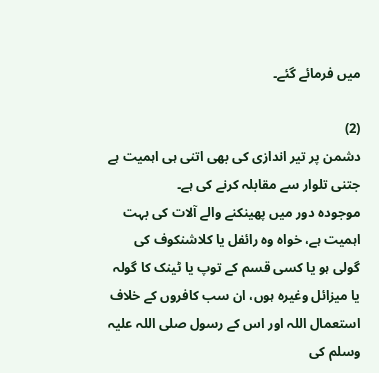میں فرمائے گئے۔

(2)
دشمن پر تیر اندازی کی بھی اتنی ہی اہمیت ہے جتنی تلوار سے مقابلہ کرنے کی ہے۔
موجودہ دور میں پھینکنے والے آلات کی بہت اہمیت ہے، خواہ وہ رائفل یا کلاشنکوف کی گولی ہو یا کسی قسم کے توپ یا ٹینک کا گولہ یا میزائل وغیرہ ہوں، ان سب کافروں کے خلاف استعمال اللہ اور اس کے رسول صلی اللہ علیہ وسلم کی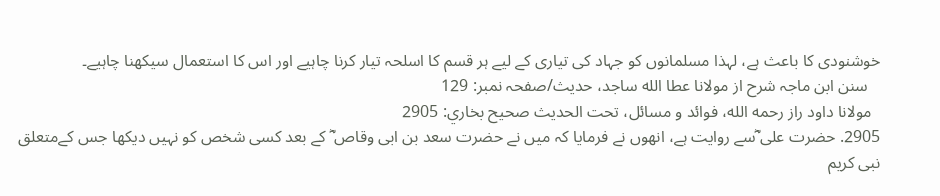خوشنودی کا باعث ہے، لہذا مسلمانوں کو جہاد کی تیاری کے لیے ہر قسم کا اسلحہ تیار کرنا چاہیے اور اس کا استعمال سیکھنا چاہیے۔
   سنن ابن ماجہ شرح از مولانا عطا الله ساجد، حدیث/صفحہ نمبر: 129
  مولانا داود راز رحمه الله، فوائد و مسائل، تحت الحديث صحيح بخاري: 2905
2905. حضرت علی ؓسے روایت ہے، انھوں نے فرمایا کہ میں نے حضرت سعد بن ابی وقاص ؓ کے بعد کسی شخص کو نہیں دیکھا جس کےمتعلق نبی کریم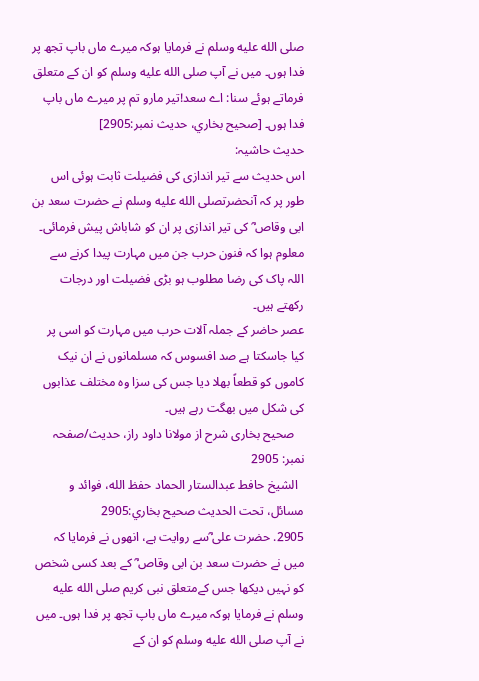صلى الله عليه وسلم نے فرمایا ہوکہ میرے ماں باپ تجھ پر فدا ہوں۔ میں نے آپ صلى الله عليه وسلم کو ان کے متعلق فرماتے ہوئے سنا: اے سعد!تیر مارو تم پر میرے ماں باپ فدا ہوں۔ [صحيح بخاري، حديث نمبر:2905]
حدیث حاشیہ:
اس حدیث سے تیر اندازی کی فضیلت ثابت ہوئی اس طور پر کہ آنحضرتصلى الله عليه وسلم نے حضرت سعد بن ابی وقاص ؓ کی تیر اندازی پر ان کو شاباش پیش فرمائی۔
معلوم ہوا کہ فنون حرب جن میں مہارت پیدا کرنے سے اللہ پاک کی رضا مطلوب ہو بڑی فضیلت اور درجات رکھتے ہیں۔
عصر حاضر کے جملہ آلات حرب میں مہارت کو اسی پر کیا جاسکتا ہے صد افسوس کہ مسلمانوں نے ان نیک کاموں کو قطعاً بھلا دیا جس کی سزا وہ مختلف عذابوں کی شکل میں بھگت رہے ہیں۔
   صحیح بخاری شرح از مولانا داود راز، حدیث/صفحہ نمبر: 2905
  الشيخ حافط عبدالستار الحماد حفظ الله، فوائد و مسائل، تحت الحديث صحيح بخاري:2905
2905. حضرت علی ؓسے روایت ہے، انھوں نے فرمایا کہ میں نے حضرت سعد بن ابی وقاص ؓ کے بعد کسی شخص کو نہیں دیکھا جس کےمتعلق نبی کریم صلى الله عليه وسلم نے فرمایا ہوکہ میرے ماں باپ تجھ پر فدا ہوں۔ میں نے آپ صلى الله عليه وسلم کو ان کے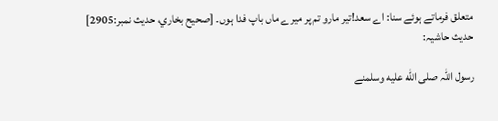متعلق فرماتے ہوئے سنا: اے سعد!تیر مارو تم پر میرے ماں باپ فدا ہوں۔ [صحيح بخاري، حديث نمبر:2905]
حدیث حاشیہ:

رسول اللہ صلى الله عليه وسلمنے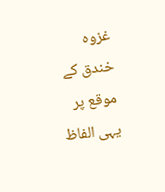غزوہ خندق کے موقع پر یہی الفاظ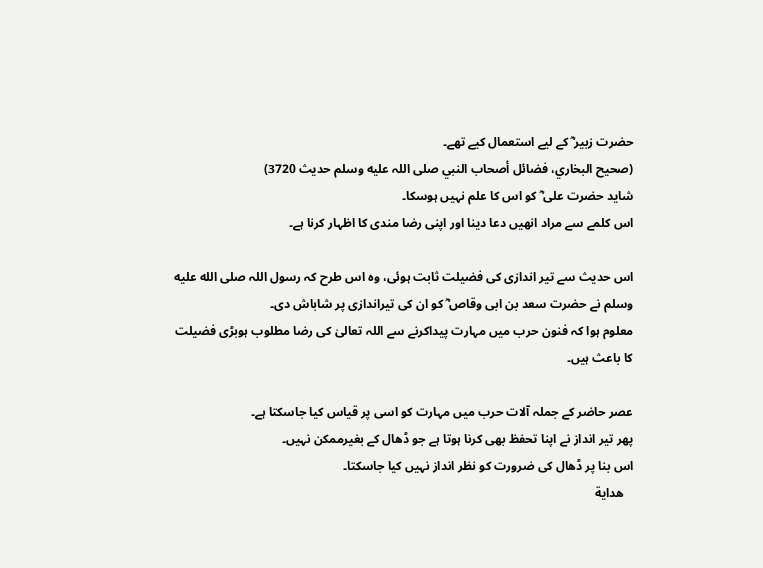حضرت زبیر ؓ کے لیے استعمال کیے تھے۔
(صحیح البخاري، فضائل أصحاب النبي صلی اللہ علیه وسلم حدیث 3720)
شاید حضرت علی ؓ کو اس کا علم نہیں ہوسکا۔
اس کلمے سے مراد انھیں دعا دینا اور اپنی رضا مندی کا اظہار کرنا ہے۔

اس حدیث سے تیر اندازی کی فضیلت ثابت ہوئی، وہ اس طرح کہ رسول اللہ صلى الله عليه وسلم نے حضرت سعد بن ابی وقاص ؓ کو ان کی تیراندازی پر شاباش دی۔
معلوم ہوا کہ فنون حرب میں مہارت پیداکرنے سے اللہ تعالیٰ کی رضا مطلوب ہوبڑی فضیلت کا باعث ہیں۔

عصر حاضر کے جملہ آلات حرب میں مہارت کو اسی پر قیاس کیا جاسکتا ہے۔
پھر تیر انداز نے اپنا تحفظ بھی کرنا ہوتا ہے جو ڈھال کے بغیرممکن نہیں۔
اس بنا پر ڈھال کی ضرورت کو نظر انداز نہیں کیا جاسکتا۔
   هداية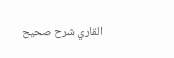القاري شرح صحيح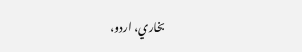بخاري، اردو،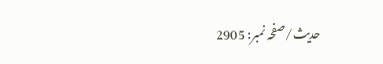حدیث/صفحہ نمبر: 2905